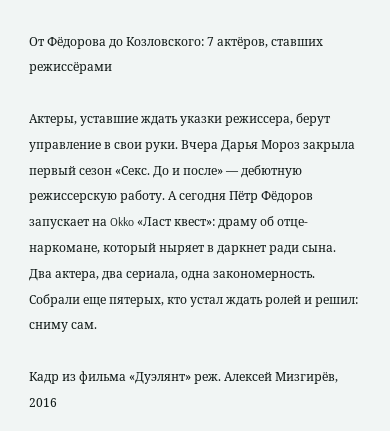От Фёдорова до Козловского: 7 актёров, ставших режиссёрами

Актеры, уставшие ждать указки режиссера, берут управление в свои руки. Вчера Дарья Мороз закрыла первый сезон «Секс. До и после» — дебютную режиссерскую работу. А сегодня Пётр Фёдоров запускает на Okko «Ласт квест»: драму об отце-наркомане, который ныряет в даркнет ради сына. Два актера, два сериала, одна закономерность. Собрали еще пятерых, кто устал ждать ролей и решил: сниму сам.

Кадр из фильма «Дуэлянт» реж. Алексей Мизгирёв, 2016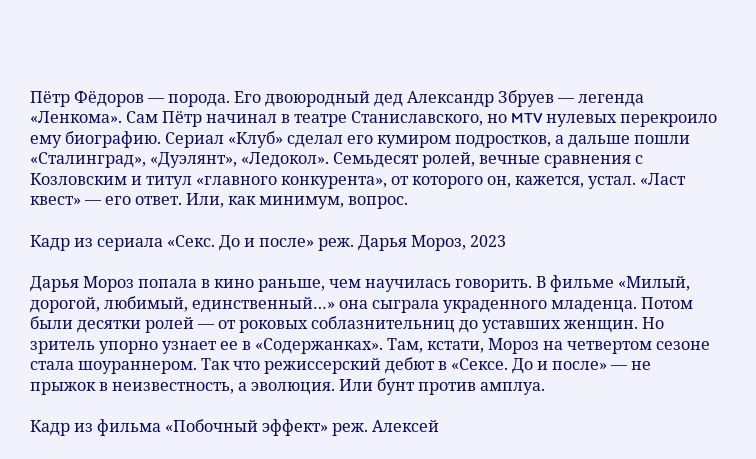Пётр Фёдоров — порода. Его двоюродный дед Александр Збруев — легенда «Ленкома». Сам Пётр начинал в театре Станиславского, но MTV нулевых перекроило ему биографию. Сериал «Клуб» сделал его кумиром подростков, а дальше пошли «Сталинград», «Дуэлянт», «Ледокол». Семьдесят ролей, вечные сравнения с Козловским и титул «главного конкурента», от которого он, кажется, устал. «Ласт квест» — его ответ. Или, как минимум, вопрос.

Кадр из сериала «Секс. До и после» реж. Дарья Мороз, 2023

Дарья Мороз попала в кино раньше, чем научилась говорить. В фильме «Милый, дорогой, любимый, единственный…» она сыграла украденного младенца. Потом были десятки ролей — от роковых соблазнительниц до уставших женщин. Но зритель упорно узнает ее в «Содержанках». Там, кстати, Мороз на четвертом сезоне стала шоураннером. Так что режиссерский дебют в «Сексе. До и после» — не прыжок в неизвестность, а эволюция. Или бунт против амплуа.

Кадр из фильма «Побочный эффект» реж. Алексей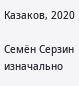Казаков, 2020

Семён Серзин изначально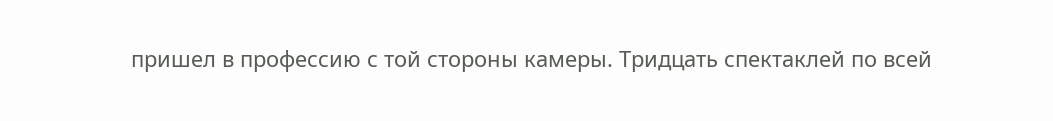пришел в профессию с той стороны камеры. Тридцать спектаклей по всей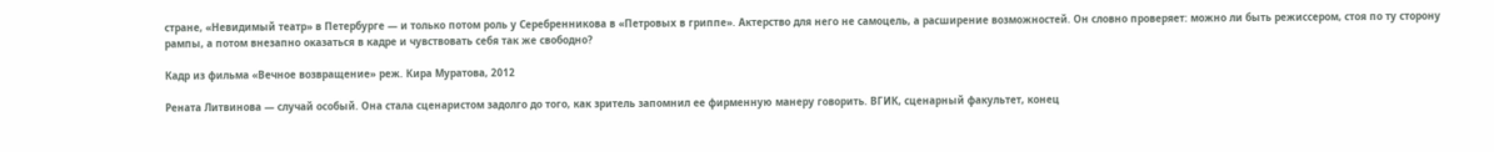стране, «Невидимый театр» в Петербурге — и только потом роль у Серебренникова в «Петровых в гриппе». Актерство для него не самоцель, а расширение возможностей. Он словно проверяет: можно ли быть режиссером, стоя по ту сторону рампы, а потом внезапно оказаться в кадре и чувствовать себя так же свободно?

Кадр из фильма «Вечное возвращение» реж. Кира Муратова, 2012

Рената Литвинова — случай особый. Она стала сценаристом задолго до того, как зритель запомнил ее фирменную манеру говорить. ВГИК, сценарный факультет, конец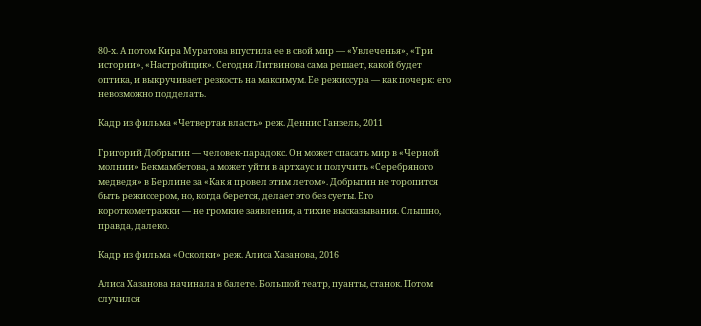80-х. А потом Кира Муратова впустила ее в свой мир — «Увлеченья», «Три истории», «Настройщик». Сегодня Литвинова сама решает, какой будет оптика, и выкручивает резкость на максимум. Ее режиссура — как почерк: его невозможно подделать.

Кадр из фильма «Четвертая власть» реж. Деннис Ганзель, 2011

Григорий Добрыгин — человек-парадокс. Он может спасать мир в «Черной молнии» Бекмамбетова, а может уйти в артхаус и получить «Серебряного медведя» в Берлине за «Как я провел этим летом». Добрыгин не торопится быть режиссером, но, когда берется, делает это без суеты. Его короткометражки — не громкие заявления, а тихие высказывания. Слышно, правда, далеко.

Кадр из фильма «Осколки» реж. Алиса Хазанова, 2016

Алиса Хазанова начинала в балете. Большой театр, пуанты, станок. Потом случился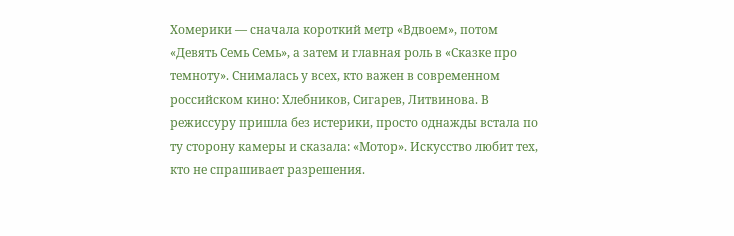Хомерики — сначала короткий метр «Вдвоем», потом «Девять Семь Семь», а затем и главная роль в «Сказке про темноту». Снималась у всех, кто важен в современном российском кино: Хлебников, Сигарев, Литвинова. В режиссуру пришла без истерики, просто однажды встала по ту сторону камеры и сказала: «Мотор». Искусство любит тех, кто не спрашивает разрешения.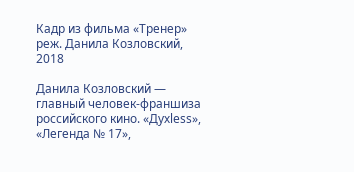Кадр из фильма «Тренер» реж. Данила Козловский, 2018

Данила Козловский — главный человек-франшиза российского кино. «Духless», «Легенда № 17»,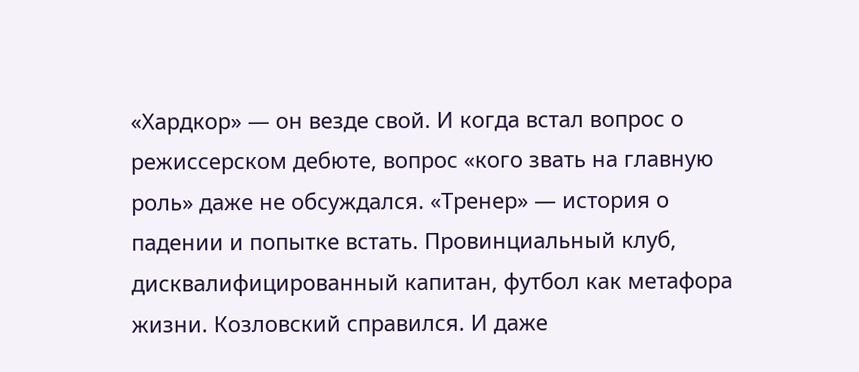«Хардкор» — он везде свой. И когда встал вопрос о режиссерском дебюте, вопрос «кого звать на главную роль» даже не обсуждался. «Тренер» — история о падении и попытке встать. Провинциальный клуб, дисквалифицированный капитан, футбол как метафора жизни. Козловский справился. И даже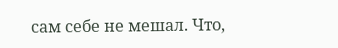сам себе не мешал. Что,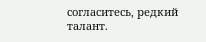согласитесь, редкий талант.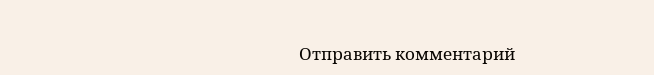Отправить комментарий